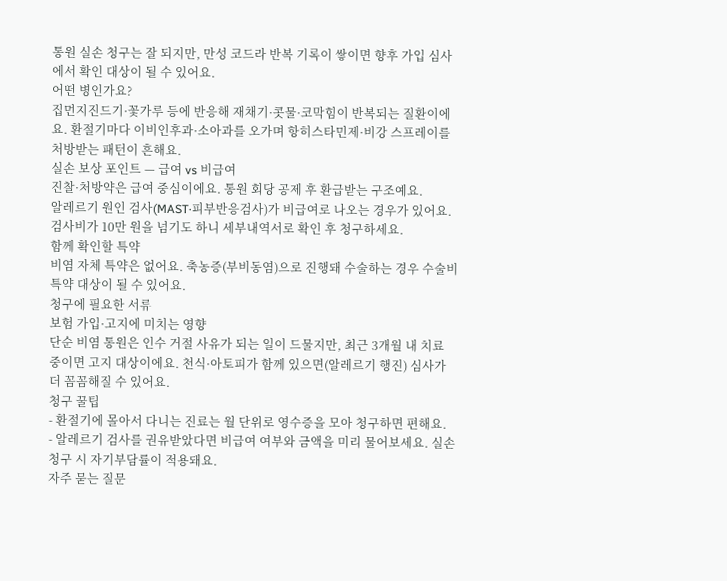통원 실손 청구는 잘 되지만, 만성 코드라 반복 기록이 쌓이면 향후 가입 심사에서 확인 대상이 될 수 있어요.
어떤 병인가요?
집먼지진드기·꽃가루 등에 반응해 재채기·콧물·코막힘이 반복되는 질환이에요. 환절기마다 이비인후과·소아과를 오가며 항히스타민제·비강 스프레이를 처방받는 패턴이 흔해요.
실손 보상 포인트 — 급여 vs 비급여
진찰·처방약은 급여 중심이에요. 통원 회당 공제 후 환급받는 구조예요.
알레르기 원인 검사(MAST·피부반응검사)가 비급여로 나오는 경우가 있어요. 검사비가 10만 원을 넘기도 하니 세부내역서로 확인 후 청구하세요.
함께 확인할 특약
비염 자체 특약은 없어요. 축농증(부비동염)으로 진행돼 수술하는 경우 수술비 특약 대상이 될 수 있어요.
청구에 필요한 서류
보험 가입·고지에 미치는 영향
단순 비염 통원은 인수 거절 사유가 되는 일이 드물지만, 최근 3개월 내 치료 중이면 고지 대상이에요. 천식·아토피가 함께 있으면(알레르기 행진) 심사가 더 꼼꼼해질 수 있어요.
청구 꿀팁
- 환절기에 몰아서 다니는 진료는 월 단위로 영수증을 모아 청구하면 편해요.
- 알레르기 검사를 권유받았다면 비급여 여부와 금액을 미리 물어보세요. 실손 청구 시 자기부담률이 적용돼요.
자주 묻는 질문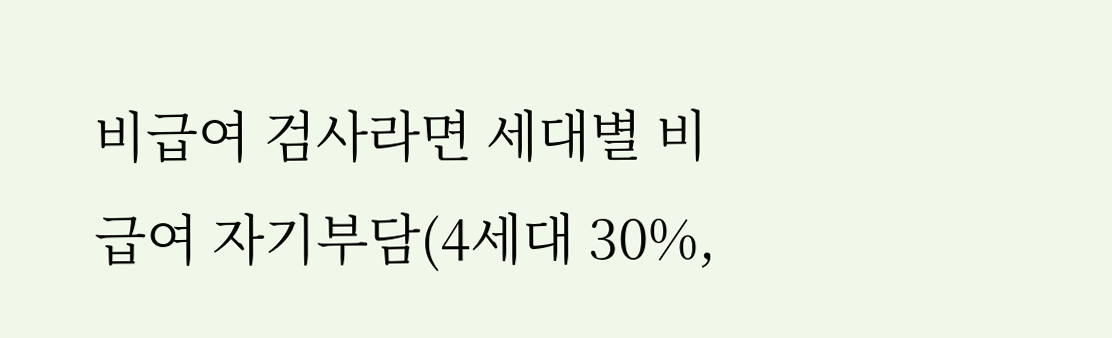비급여 검사라면 세대별 비급여 자기부담(4세대 30%,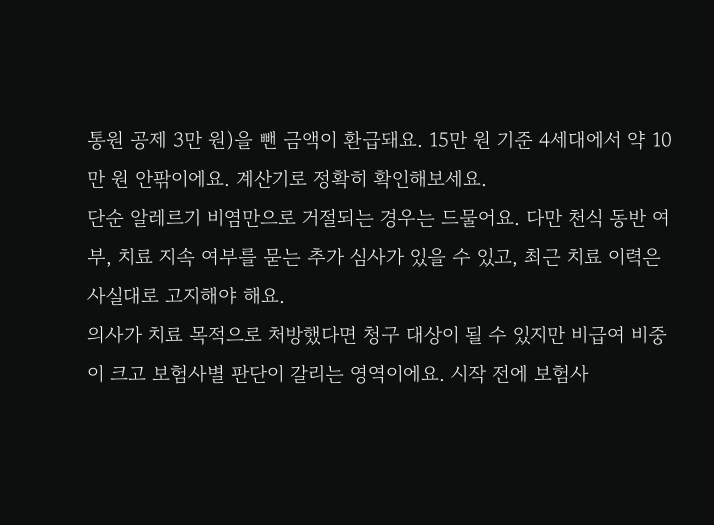통원 공제 3만 원)을 뺀 금액이 환급돼요. 15만 원 기준 4세대에서 약 10만 원 안팎이에요. 계산기로 정확히 확인해보세요.
단순 알레르기 비염만으로 거절되는 경우는 드물어요. 다만 천식 동반 여부, 치료 지속 여부를 묻는 추가 심사가 있을 수 있고, 최근 치료 이력은 사실대로 고지해야 해요.
의사가 치료 목적으로 처방했다면 청구 대상이 될 수 있지만 비급여 비중이 크고 보험사별 판단이 갈리는 영역이에요. 시작 전에 보험사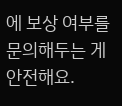에 보상 여부를 문의해두는 게 안전해요.